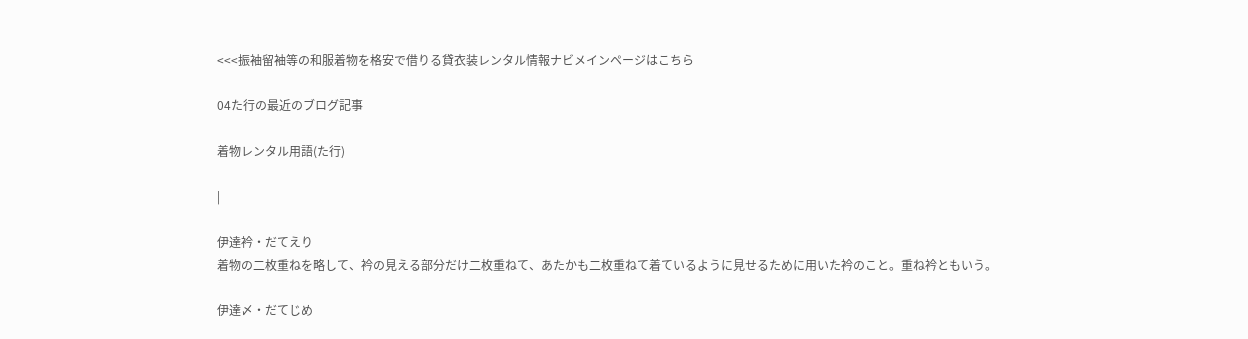<<<振袖留袖等の和服着物を格安で借りる貸衣装レンタル情報ナビメインページはこちら

04た行の最近のブログ記事

着物レンタル用語(た行)

|

伊達衿・だてえり
着物の二枚重ねを略して、衿の見える部分だけ二枚重ねて、あたかも二枚重ねて着ているように見せるために用いた衿のこと。重ね衿ともいう。

伊達〆・だてじめ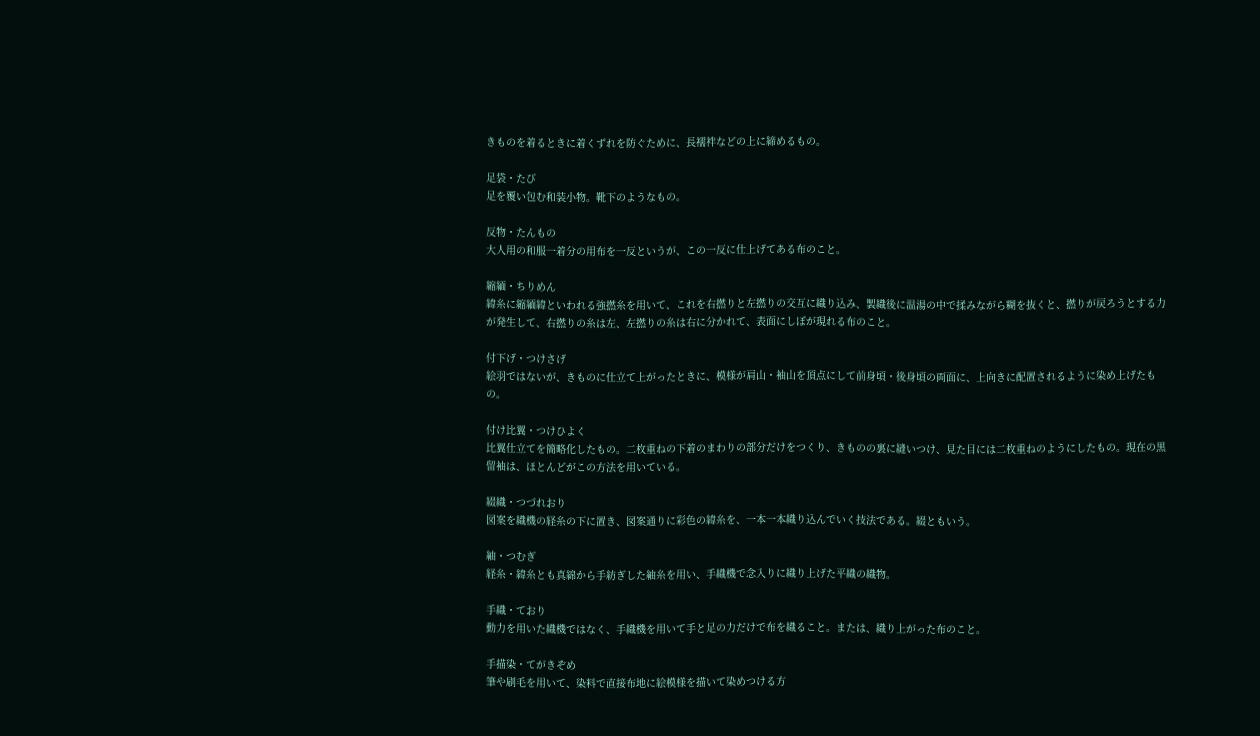きものを着るときに着くずれを防ぐために、長襦袢などの上に締めるもの。

足袋・たび
足を覆い包む和装小物。靴下のようなもの。

反物・たんもの
大人用の和服一着分の用布を一反というが、この一反に仕上げてある布のこと。

縮緬・ちりめん
緯糸に縮緬緯といわれる強撚糸を用いて、これを右撚りと左撚りの交互に織り込み、製織後に温湯の中で揉みながら糊を抜くと、撚りが戻ろうとする力が発生して、右撚りの糸は左、左撚りの糸は右に分かれて、表面にしぼが現れる布のこと。

付下げ・つけさげ
絵羽ではないが、きものに仕立て上がったときに、模様が肩山・袖山を頂点にして前身頃・後身頃の両面に、上向きに配置されるように染め上げたもの。

付け比翼・つけひよく
比翼仕立てを簡略化したもの。二枚重ねの下着のまわりの部分だけをつくり、きものの裏に縫いつけ、見た目には二枚重ねのようにしたもの。現在の黒留袖は、ほとんどがこの方法を用いている。

綴織・つづれおり
図案を織機の経糸の下に置き、図案通りに彩色の緯糸を、一本一本織り込んでいく技法である。綴ともいう。

紬・つむぎ
経糸・緯糸とも真綿から手紡ぎした紬糸を用い、手織機で念入りに織り上げた平織の織物。

手織・ており
動力を用いた織機ではなく、手織機を用いて手と足の力だけで布を織ること。または、織り上がった布のこと。

手描染・てがきぞめ
筆や刷毛を用いて、染料で直接布地に絵模様を描いて染めつける方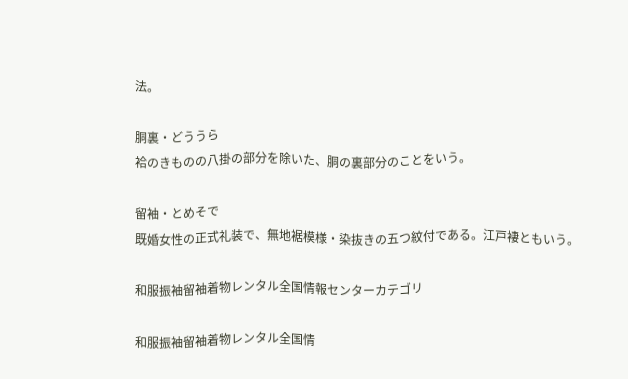法。

胴裏・どううら
袷のきものの八掛の部分を除いた、胴の裏部分のことをいう。

留袖・とめそで
既婚女性の正式礼装で、無地裾模様・染抜きの五つ紋付である。江戸褄ともいう。

和服振袖留袖着物レンタル全国情報センターカテゴリ

和服振袖留袖着物レンタル全国情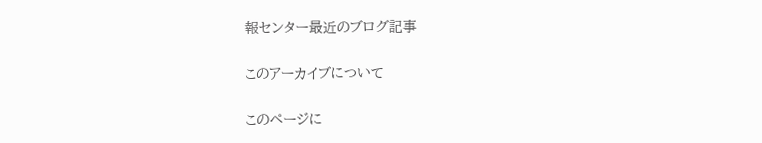報センター最近のブログ記事

このアーカイブについて

このページに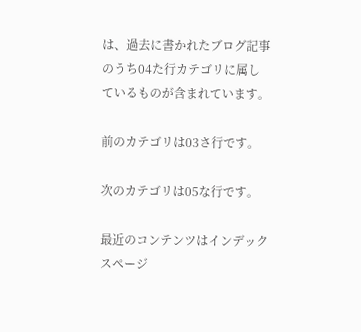は、過去に書かれたブログ記事のうち04た行カテゴリに属しているものが含まれています。

前のカテゴリは03さ行です。

次のカテゴリは05な行です。

最近のコンテンツはインデックスページ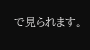で見られます。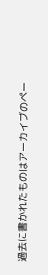過去に書かれたものはアーカイブのペー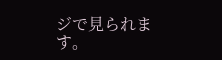ジで見られます。